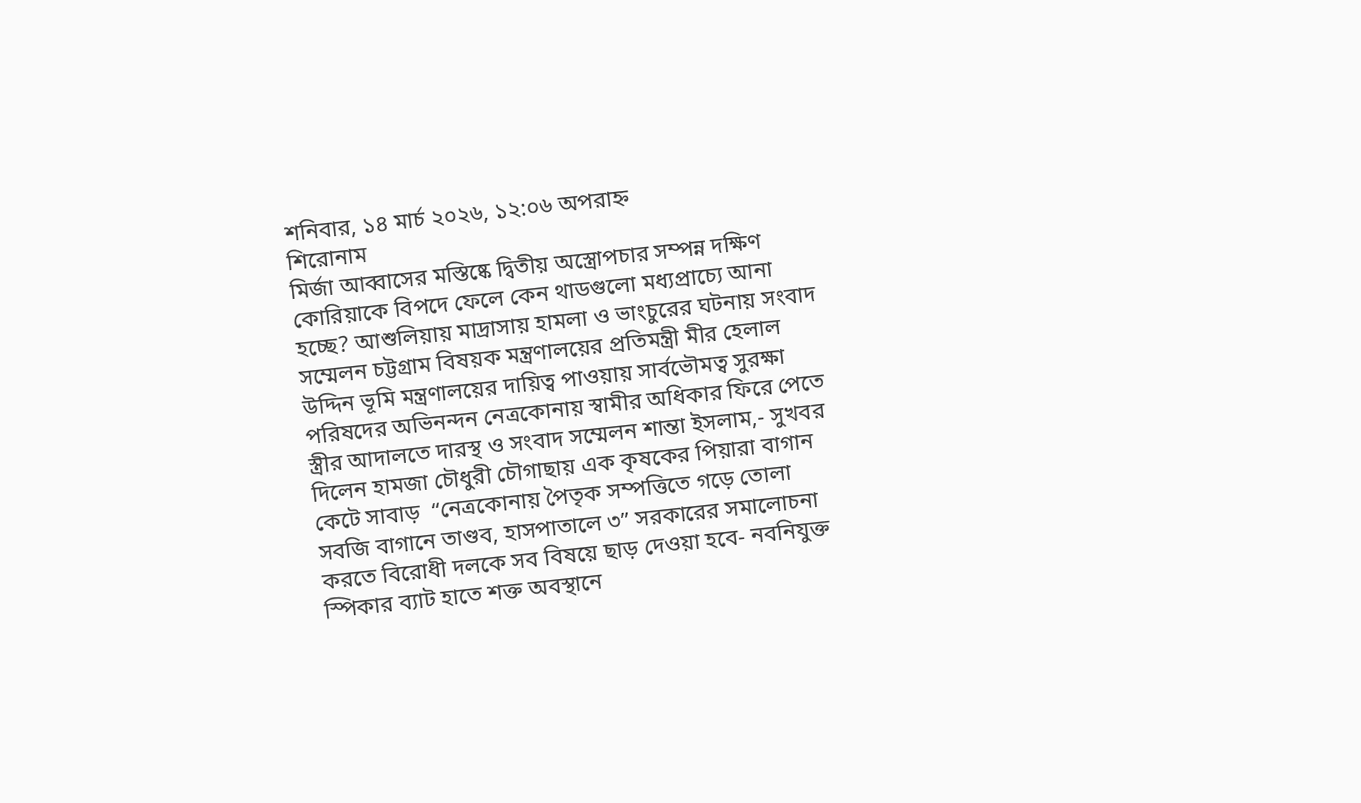শনিবার, ১৪ মার্চ ২০২৬, ১২:০৬ অপরাহ্ন
শিরোনাম
মির্জা আব্বাসের মস্তিষ্কে দ্বিতীয় অস্ত্রোপচার সম্পন্ন দক্ষিণ কোরিয়াকে বিপদে ফেলে কেন থাডগুলো মধ্যপ্রাচ্যে আনা হচ্ছে? আশুলিয়ায় মাদ্রাসায় হামলা ও ভাংচুরের ঘটনায় সংবাদ সম্মেলন চট্টগ্রাম বিষয়ক মন্ত্রণালয়ের প্রতিমন্ত্রী মীর হেলাল উদ্দিন ভূমি মন্ত্রণালয়ের দায়িত্ব পাওয়ায় সার্বভৌমত্ব সুরক্ষা পরিষদের অভিনন্দন নেত্রকোনায় স্বামীর অধিকার ফিরে পেতে স্ত্রীর আদালতে দারস্থ ও সংবাদ সম্মেলন শান্তা ইসলাম,- সুখবর দিলেন হামজা চৌধুরী চৌগাছায় এক কৃষকের পিয়ারা বাগান কেটে সাবাড়  “নেত্রকোনায় পৈতৃক সম্পত্তিতে গড়ে তোলা সবজি বাগানে তাণ্ডব, হাসপাতালে ৩” সরকারের সমালোচনা করতে বিরোধী দলকে সব বিষয়ে ছাড় দেওয়া হবে- নবনিযুক্ত স্পিকার ব্যাট হাতে শক্ত অবস্থানে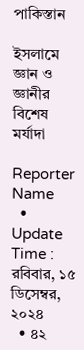পাকিস্তান

ইসলামে জ্ঞান ও জ্ঞানীর বিশেষ মর্যাদা

Reporter Name
  • Update Time : রবিবার, ১৫ ডিসেম্বর, ২০২৪
  • ৪২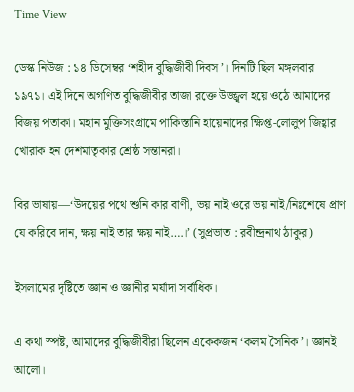Time View

ডেস্ক নিউজ : ১৪ ডিসেম্বর ‘শহীদ বুদ্ধিজীবী দিবস’। দিনটি ছিল মঙ্গলবার ১৯৭১। এই দিনে অগণিত বুদ্ধিজীবীর তাজা রক্তে উজ্জ্বল হয়ে ওঠে আমাদের বিজয় পতাকা। মহান মুক্তিসংগ্রামে পাকিস্তানি হায়েনাদের ক্ষিপ্ত-লোলুপ জিহ্বার খোরাক হন দেশমাতৃকার শ্রেষ্ঠ সন্তানরা।

বির ভাষায়—‘উদয়ের পথে শুনি কার বাণী, ভয় নাই ওরে ভয় নাই/নিঃশেষে প্রাণ যে করিবে দান, ক্ষয় নাই তার ক্ষয় নাই….।’ (সুপ্রভাত : রবীন্দ্রনাথ ঠাকুর)

ইসলামের দৃষ্টিতে জ্ঞান ও জ্ঞানীর মর্যাদা সর্বাধিক।

এ কথা স্পষ্ট, আমাদের বুদ্ধিজীবীরা ছিলেন একেকজন ‘কলম সৈনিক’। জ্ঞানই আলো।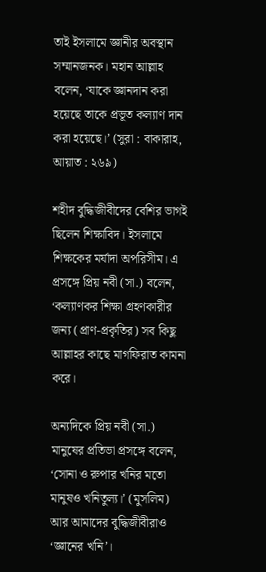তাই ইসলামে জ্ঞানীর অবস্থান সম্মানজনক। মহান আল্লাহ বলেন, ‘যাকে জ্ঞানদান করা হয়েছে তাকে প্রভূত কল্যাণ দান করা হয়েছে।’ (সুরা : বাকারাহ, আয়াত : ২৬৯)

শহীদ বুদ্ধিজীবীদের বেশির ভাগই ছিলেন শিক্ষাবিদ। ইসলামে শিক্ষকের মর্যাদা অপরিসীম। এ প্রসঙ্গে প্রিয় নবী (সা.) বলেন, ‘কল্যাণকর শিক্ষা গ্রহণকারীর জন্য (প্রাণ-প্রকৃতির) সব কিছু আল্লাহর কাছে মাগফিরাত কামনা করে।

অন্যদিকে প্রিয় নবী (সা.) মানুষের প্রতিভা প্রসঙ্গে বলেন, ‘সোনা ও রুপার খনির মতো মানুষও খনিতুল্য।’ (মুসলিম) আর আমাদের বুদ্ধিজীবীরাও ‘জ্ঞানের খনি’।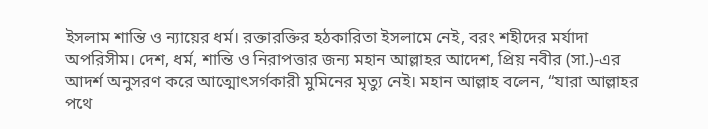ইসলাম শান্তি ও ন্যায়ের ধর্ম। রক্তারক্তির হঠকারিতা ইসলামে নেই, বরং শহীদের মর্যাদা অপরিসীম। দেশ, ধর্ম, শান্তি ও নিরাপত্তার জন্য মহান আল্লাহর আদেশ, প্রিয় নবীর (সা.)-এর আদর্শ অনুসরণ করে আত্মোৎসর্গকারী মুমিনের মৃত্যু নেই। মহান আল্লাহ বলেন, “যারা আল্লাহর পথে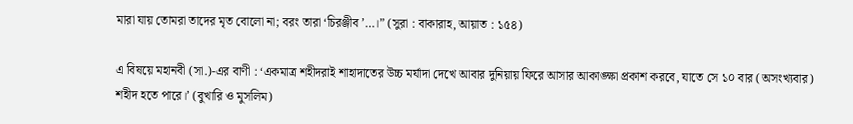মারা যায় তোমরা তাদের মৃত বোলো না; বরং তারা ‘চিরঞ্জীব’…।” (সুরা : বাকারাহ, আয়াত : ১৫৪)

এ বিষয়ে মহানবী (সা.)-এর বাণী : ‘একমাত্র শহীদরাই শাহাদাতের উচ্চ মর্যাদা দেখে আবার দুনিয়ায় ফিরে আসার আকাঙ্ক্ষা প্রকাশ করবে, যাতে সে ১০ বার (অসংখ্যবার) শহীদ হতে পারে।’ (বুখারি ও মুসলিম)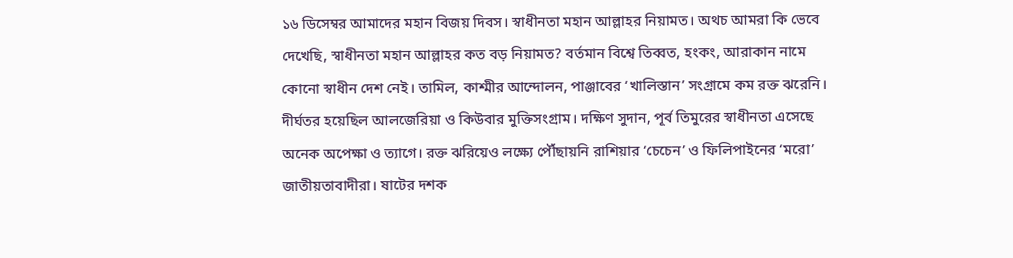১৬ ডিসেম্বর আমাদের মহান বিজয় দিবস। স্বাধীনতা মহান আল্লাহর নিয়ামত। অথচ আমরা কি ভেবে দেখেছি, স্বাধীনতা মহান আল্লাহর কত বড় নিয়ামত? বর্তমান বিশ্বে তিব্বত, হংকং, আরাকান নামে কোনো স্বাধীন দেশ নেই। তামিল, কাশ্মীর আন্দোলন, পাঞ্জাবের ‘খালিস্তান’ সংগ্রামে কম রক্ত ঝরেনি। দীর্ঘতর হয়েছিল আলজেরিয়া ও কিউবার মুক্তিসংগ্রাম। দক্ষিণ সুদান, পূর্ব তিমুরের স্বাধীনতা এসেছে অনেক অপেক্ষা ও ত্যাগে। রক্ত ঝরিয়েও লক্ষ্যে পৌঁছায়নি রাশিয়ার ‘চেচেন’ ও ফিলিপাইনের ‘মরো’ জাতীয়তাবাদীরা। ষাটের দশক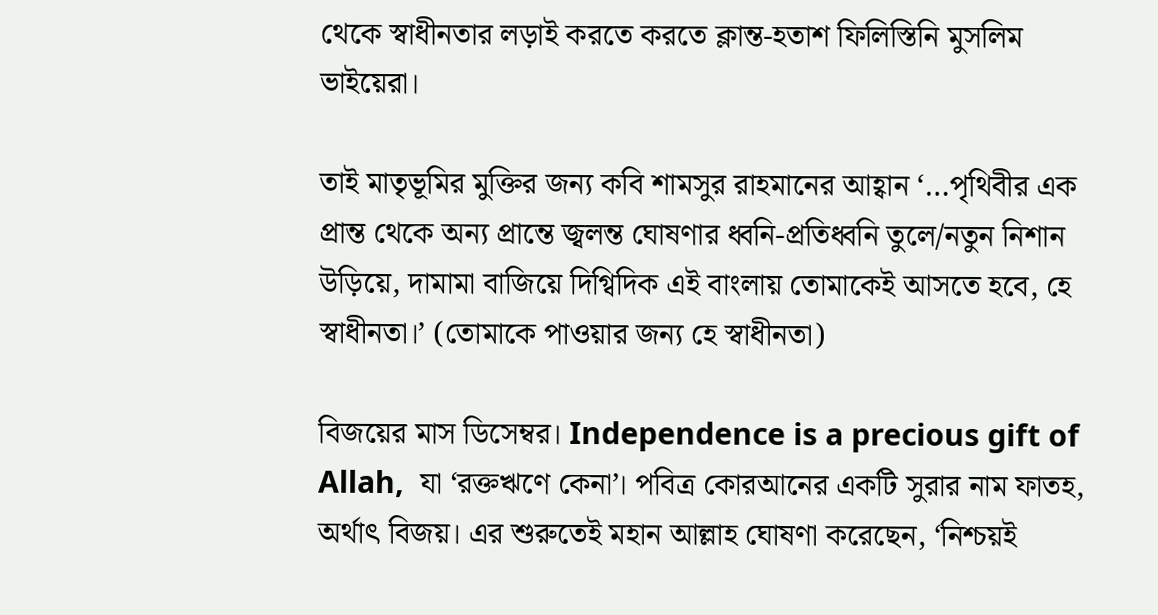থেকে স্বাধীনতার লড়াই করতে করতে ক্লান্ত-হতাশ ফিলিস্তিনি মুসলিম ভাইয়েরা।

তাই মাতৃভূমির মুক্তির জন্য কবি শামসুর রাহমানের আহ্বান ‘…পৃথিবীর এক প্রান্ত থেকে অন্য প্রান্তে জ্বলন্ত ঘোষণার ধ্বনি-প্রতিধ্বনি তুলে/নতুন নিশান উড়িয়ে, দামামা বাজিয়ে দিগ্বিদিক এই বাংলায় তোমাকেই আসতে হবে, হে স্বাধীনতা।’ (তোমাকে পাওয়ার জন্য হে স্বাধীনতা)

বিজয়ের মাস ডিসেম্বর। Independence is a precious gift of Allah,  যা ‘রক্তঋণে কেনা’। পবিত্র কোরআনের একটি সুরার নাম ফাতহ, অর্থাৎ বিজয়। এর শুরুতেই মহান আল্লাহ ঘোষণা করেছেন, ‘নিশ্চয়ই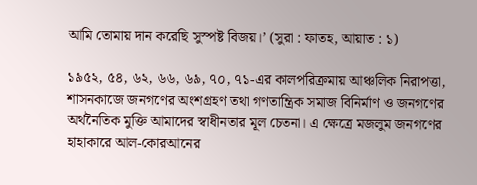আমি তোমায় দান করেছি সুস্পষ্ট বিজয়।’ (সুরা : ফাতহ, আয়াত : ১)

১৯৫২, ৫৪, ৬২, ৬৬, ৬৯, ৭০, ৭১-এর কালপরিক্রমায় আঞ্চলিক নিরাপত্তা, শাসনকাজে জনগণের অংশগ্রহণ তথা গণতান্ত্রিক সমাজ বিনির্মাণ ও জনগণের অর্থনৈতিক মুক্তি আমাদের স্বাধীনতার মূল চেতনা। এ ক্ষেত্রে মজলুম জনগণের হাহাকারে আল-কোরআনের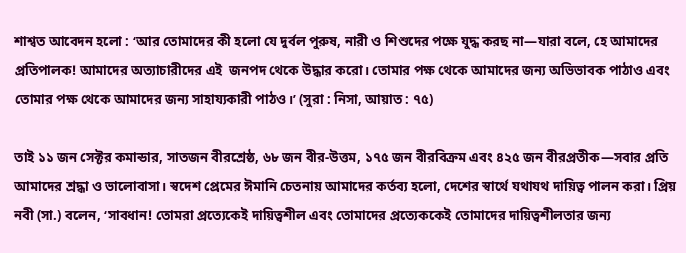শাশ্বত আবেদন হলো : ‘আর তোমাদের কী হলো যে দুর্বল পুরুষ, নারী ও শিশুদের পক্ষে যুদ্ধ করছ না—যারা বলে, হে আমাদের প্রতিপালক! আমাদের অত্যাচারীদের এই  জনপদ থেকে উদ্ধার করো। তোমার পক্ষ থেকে আমাদের জন্য অভিভাবক পাঠাও এবং তোমার পক্ষ থেকে আমাদের জন্য সাহায্যকারী পাঠও।’ (সুরা : নিসা, আয়াত : ৭৫)

তাই ১১ জন সেক্টর কমান্ডার, সাতজন বীরশ্রেষ্ঠ, ৬৮ জন বীর-উত্তম, ১৭৫ জন বীরবিক্রম এবং ৪২৫ জন বীরপ্রতীক—সবার প্রতি আমাদের শ্রদ্ধা ও ভালোবাসা। স্বদেশ প্রেমের ঈমানি চেতনায় আমাদের কর্তব্য হলো, দেশের স্বার্থে যথাযথ দায়িত্ব পালন করা। প্রিয় নবী (সা.) বলেন, ‘সাবধান! তোমরা প্রত্যেকেই দায়িত্বশীল এবং তোমাদের প্রত্যেককেই তোমাদের দায়িত্বশীলতার জন্য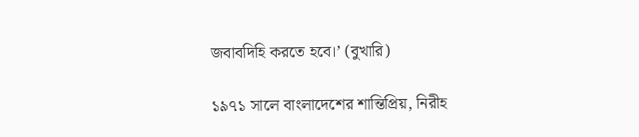জবাবদিহি করতে হবে।’ (বুখারি)

১৯৭১ সালে বাংলাদেশের শান্তিপ্রিয়, নিরীহ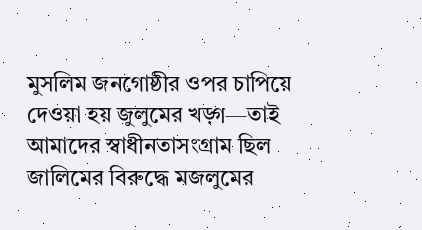মুসলিম জনগোষ্ঠীর ওপর চাপিয়ে দেওয়া হয় জুলুমের খড়্গ—তাই আমাদের স্বাধীনতাসংগ্রাম ছিল জালিমের বিরুদ্ধে মজলুমের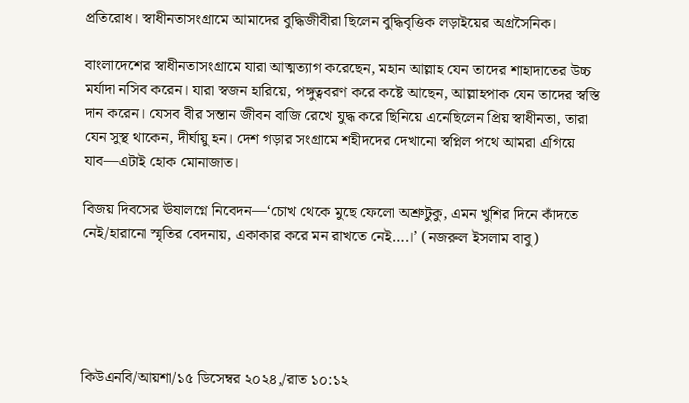প্রতিরোধ। স্বাধীনতাসংগ্রামে আমাদের বুদ্ধিজীবীরা ছিলেন বুদ্ধিবৃত্তিক লড়াইয়ের অগ্রসৈনিক।

বাংলাদেশের স্বাধীনতাসংগ্রামে যারা আত্মত্যাগ করেছেন, মহান আল্লাহ যেন তাদের শাহাদাতের উচ্চ মর্যাদা নসিব করেন। যারা স্বজন হারিয়ে, পঙ্গুত্ববরণ করে কষ্টে আছেন, আল্লাহপাক যেন তাদের স্বস্তি দান করেন। যেসব বীর সন্তান জীবন বাজি রেখে যুদ্ধ করে ছিনিয়ে এনেছিলেন প্রিয় স্বাধীনতা, তারা যেন সুস্থ থাকেন, দীর্ঘায়ু হন। দেশ গড়ার সংগ্রামে শহীদদের দেখানো স্বপ্নিল পথে আমরা এগিয়ে যাব—এটাই হোক মোনাজাত।

বিজয় দিবসের ঊষালগ্নে নিবেদন—‘চোখ থেকে মুছে ফেলো অশ্রুটুকু, এমন খুশির দিনে কাঁদতে নেই/হারানো স্মৃতির বেদনায়, একাকার করে মন রাখতে নেই….।’ (নজরুল ইসলাম বাবু)





কিউএনবি/আয়শা/১৫ ডিসেম্বর ২০২৪,/রাত ১০:১২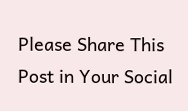Please Share This Post in Your Social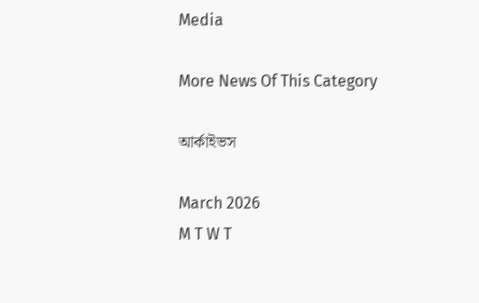Media

More News Of This Category

আর্কাইভস

March 2026
M T W T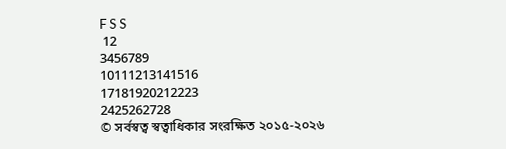F S S
 12
3456789
10111213141516
17181920212223
2425262728
© সর্বস্বত্ব স্বত্বাধিকার সংরক্ষিত ২০১৫-২০২৬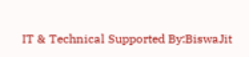IT & Technical Supported By:BiswaJit